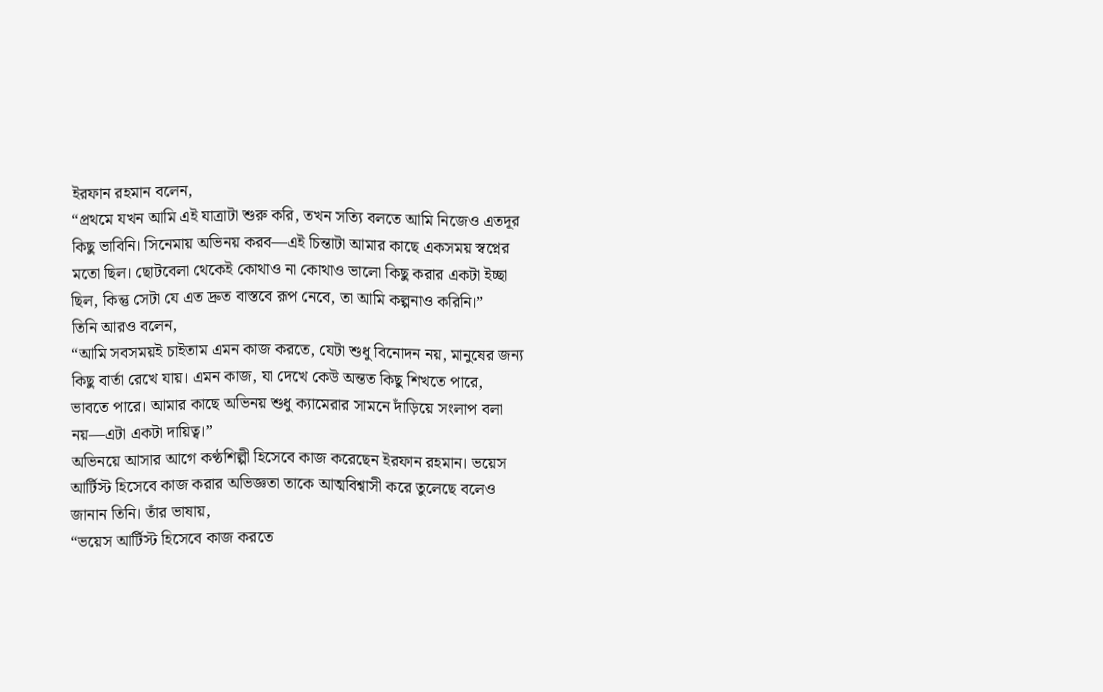ইরফান রহমান বলেন,
“প্রথমে যখন আমি এই যাত্রাটা শুরু করি, তখন সত্যি বলতে আমি নিজেও এতদূর কিছু ভাবিনি। সিনেমায় অভিনয় করব—এই চিন্তাটা আমার কাছে একসময় স্বপ্নের মতো ছিল। ছোটবেলা থেকেই কোথাও না কোথাও ভালো কিছু করার একটা ইচ্ছা ছিল, কিন্তু সেটা যে এত দ্রুত বাস্তবে রূপ নেবে, তা আমি কল্পনাও করিনি।”
তিনি আরও বলেন,
“আমি সবসময়ই চাইতাম এমন কাজ করতে, যেটা শুধু বিনোদন নয়, মানুষের জন্য কিছু বার্তা রেখে যায়। এমন কাজ, যা দেখে কেউ অন্তত কিছু শিখতে পারে, ভাবতে পারে। আমার কাছে অভিনয় শুধু ক্যামেরার সামনে দাঁড়িয়ে সংলাপ বলা নয়—এটা একটা দায়িত্ব।”
অভিনয়ে আসার আগে কণ্ঠশিল্পী হিসেবে কাজ করেছেন ইরফান রহমান। ভয়েস আর্টিস্ট হিসেবে কাজ করার অভিজ্ঞতা তাকে আত্মবিশ্বাসী করে তুলেছে বলেও জানান তিনি। তাঁর ভাষায়,
“ভয়েস আর্টিস্ট হিসেবে কাজ করতে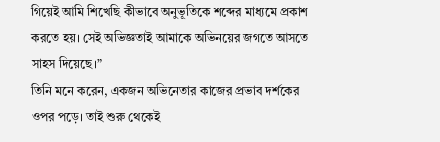গিয়েই আমি শিখেছি কীভাবে অনুভূতিকে শব্দের মাধ্যমে প্রকাশ করতে হয়। সেই অভিজ্ঞতাই আমাকে অভিনয়ের জগতে আসতে সাহস দিয়েছে।”
তিনি মনে করেন, একজন অভিনেতার কাজের প্রভাব দর্শকের ওপর পড়ে। তাই শুরু থেকেই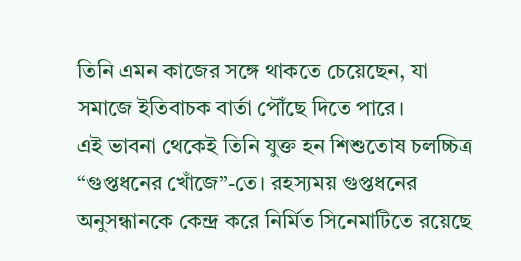তিনি এমন কাজের সঙ্গে থাকতে চেয়েছেন, যা সমাজে ইতিবাচক বার্তা পৌঁছে দিতে পারে।
এই ভাবনা থেকেই তিনি যুক্ত হন শিশুতোষ চলচ্চিত্র “গুপ্তধনের খোঁজে”-তে। রহস্যময় গুপ্তধনের অনুসন্ধানকে কেন্দ্র করে নির্মিত সিনেমাটিতে রয়েছে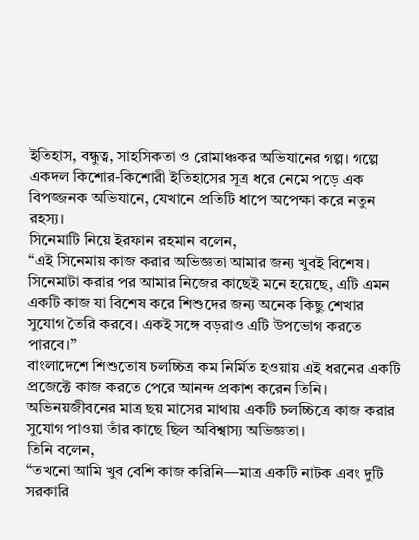ইতিহাস, বন্ধুত্ব, সাহসিকতা ও রোমাঞ্চকর অভিযানের গল্প। গল্পে একদল কিশোর-কিশোরী ইতিহাসের সূত্র ধরে নেমে পড়ে এক বিপজ্জনক অভিযানে, যেখানে প্রতিটি ধাপে অপেক্ষা করে নতুন রহস্য।
সিনেমাটি নিয়ে ইরফান রহমান বলেন,
“এই সিনেমায় কাজ করার অভিজ্ঞতা আমার জন্য খুবই বিশেষ। সিনেমাটা করার পর আমার নিজের কাছেই মনে হয়েছে, এটি এমন একটি কাজ যা বিশেষ করে শিশুদের জন্য অনেক কিছু শেখার সুযোগ তৈরি করবে। একই সঙ্গে বড়রাও এটি উপভোগ করতে পারবে।”
বাংলাদেশে শিশুতোষ চলচ্চিত্র কম নির্মিত হওয়ায় এই ধরনের একটি প্রজেক্টে কাজ করতে পেরে আনন্দ প্রকাশ করেন তিনি। অভিনয়জীবনের মাত্র ছয় মাসের মাথায় একটি চলচ্চিত্রে কাজ করার সুযোগ পাওয়া তাঁর কাছে ছিল অবিশ্বাস্য অভিজ্ঞতা।
তিনি বলেন,
“তখনো আমি খুব বেশি কাজ করিনি—মাত্র একটি নাটক এবং দুটি সরকারি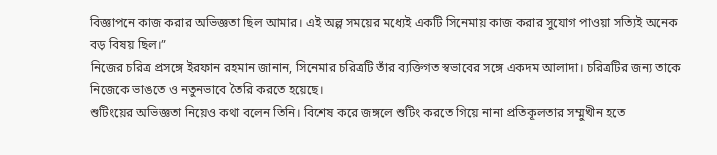বিজ্ঞাপনে কাজ করার অভিজ্ঞতা ছিল আমার। এই অল্প সময়ের মধ্যেই একটি সিনেমায় কাজ করার সুযোগ পাওয়া সত্যিই অনেক বড় বিষয় ছিল।”
নিজের চরিত্র প্রসঙ্গে ইরফান রহমান জানান, সিনেমার চরিত্রটি তাঁর ব্যক্তিগত স্বভাবের সঙ্গে একদম আলাদা। চরিত্রটির জন্য তাকে নিজেকে ভাঙতে ও নতুনভাবে তৈরি করতে হয়েছে।
শুটিংয়ের অভিজ্ঞতা নিয়েও কথা বলেন তিনি। বিশেষ করে জঙ্গলে শুটিং করতে গিয়ে নানা প্রতিকূলতার সম্মুখীন হতে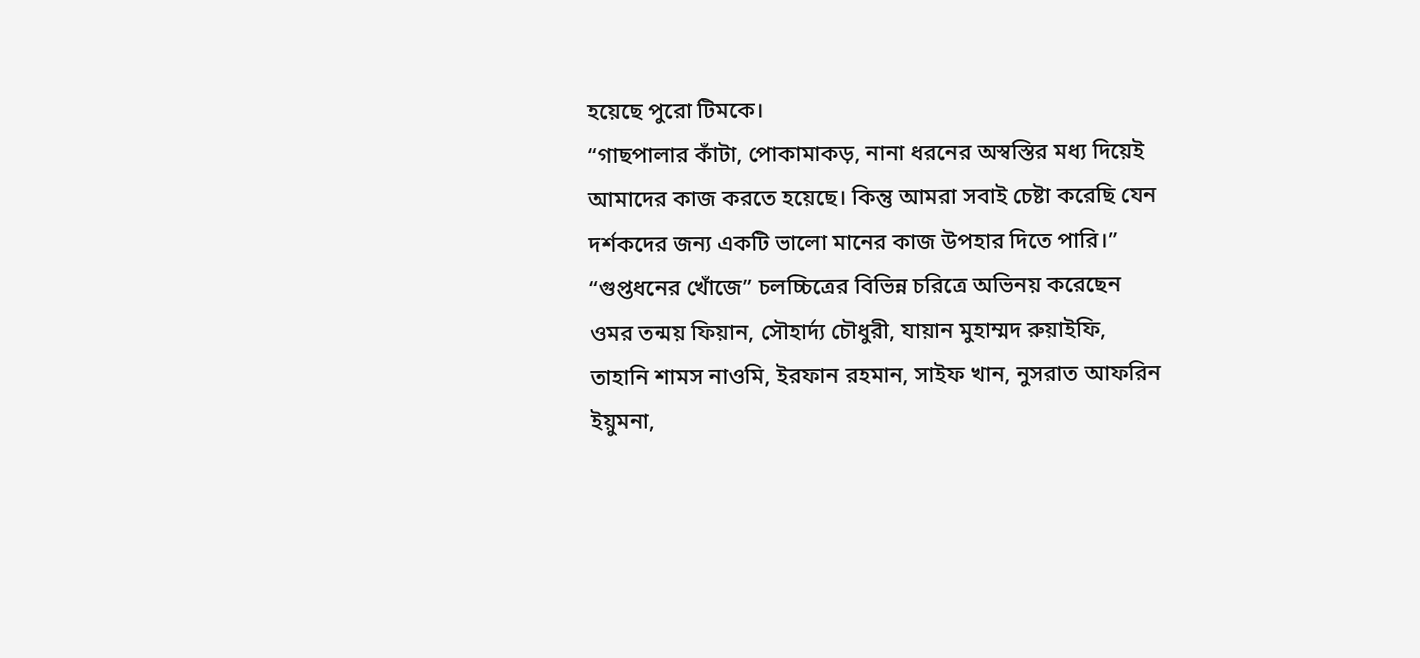হয়েছে পুরো টিমকে।
“গাছপালার কাঁটা, পোকামাকড়, নানা ধরনের অস্বস্তির মধ্য দিয়েই আমাদের কাজ করতে হয়েছে। কিন্তু আমরা সবাই চেষ্টা করেছি যেন দর্শকদের জন্য একটি ভালো মানের কাজ উপহার দিতে পারি।”
“গুপ্তধনের খোঁজে” চলচ্চিত্রের বিভিন্ন চরিত্রে অভিনয় করেছেন ওমর তন্ময় ফিয়ান, সৌহার্দ্য চৌধুরী, যায়ান মুহাম্মদ রুয়াইফি, তাহানি শামস নাওমি, ইরফান রহমান, সাইফ খান, নুসরাত আফরিন ইয়ুমনা,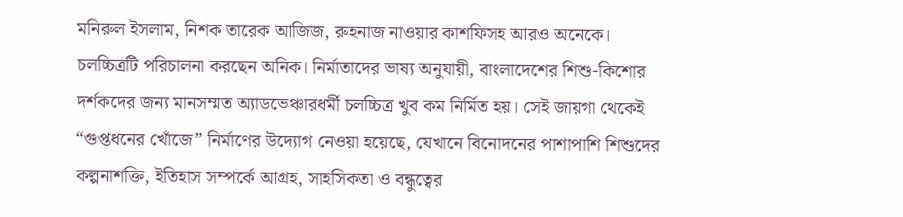মনিরুল ইসলাম, নিশক তারেক আজিজ, রুহনাজ নাওয়ার কাশফিসহ আরও অনেকে।
চলচ্চিত্রটি পরিচালনা করছেন অনিক। নির্মাতাদের ভাষ্য অনুযায়ী, বাংলাদেশের শিশু-কিশোর দর্শকদের জন্য মানসম্মত অ্যাডভেঞ্চারধর্মী চলচ্চিত্র খুব কম নির্মিত হয়। সেই জায়গা থেকেই “গুপ্তধনের খোঁজে” নির্মাণের উদ্যোগ নেওয়া হয়েছে, যেখানে বিনোদনের পাশাপাশি শিশুদের কল্পনাশক্তি, ইতিহাস সম্পর্কে আগ্রহ, সাহসিকতা ও বন্ধুত্বের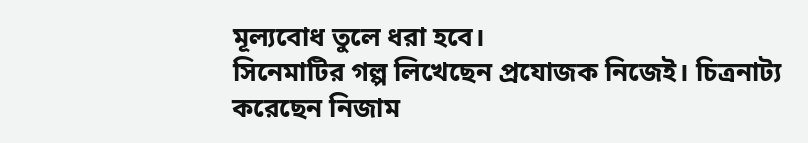মূল্যবোধ তুলে ধরা হবে।
সিনেমাটির গল্প লিখেছেন প্রযোজক নিজেই। চিত্রনাট্য করেছেন নিজাম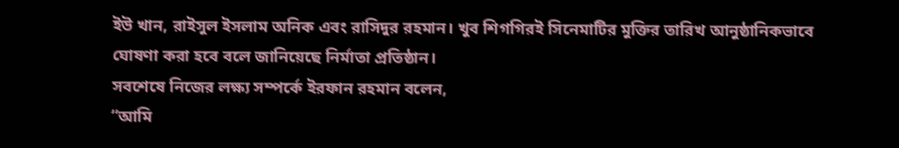ইউ খান, রাইসুল ইসলাম অনিক এবং রাসিদুর রহমান। খুব শিগগিরই সিনেমাটির মুক্তির তারিখ আনুষ্ঠানিকভাবে ঘোষণা করা হবে বলে জানিয়েছে নির্মাতা প্রতিষ্ঠান।
সবশেষে নিজের লক্ষ্য সম্পর্কে ইরফান রহমান বলেন,
“আমি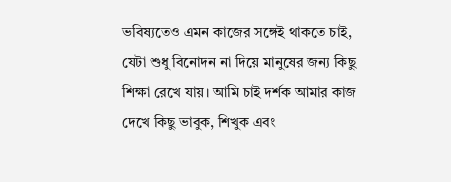ভবিষ্যতেও এমন কাজের সঙ্গেই থাকতে চাই, যেটা শুধু বিনোদন না দিয়ে মানুষের জন্য কিছু শিক্ষা রেখে যায়। আমি চাই দর্শক আমার কাজ দেখে কিছু ভাবুক, শিখুক এবং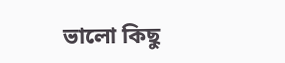ভালো কিছু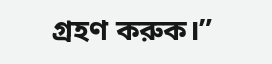গ্রহণ করুক।”